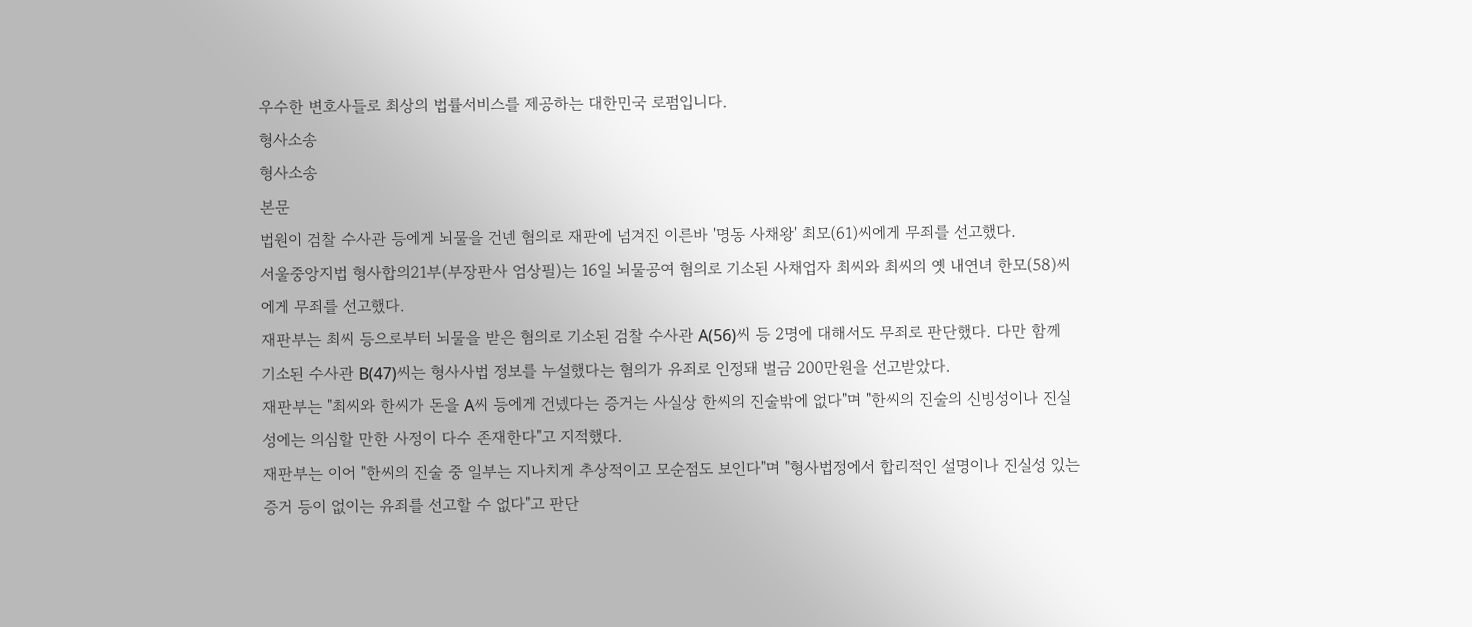우수한 변호사들로 최상의 법률서비스를 제공하는 대한민국 로펌입니다.
형사소송
형사소송
본문
법원이 검찰 수사관 등에게 뇌물을 건넨 혐의로 재판에 넘겨진 이른바 '명동 사채왕' 최모(61)씨에게 무죄를 선고했다.
서울중앙지법 형사합의21부(부장판사 엄상필)는 16일 뇌물공여 혐의로 기소된 사채업자 최씨와 최씨의 옛 내연녀 한모(58)씨에게 무죄를 선고했다.
재판부는 최씨 등으로부터 뇌물을 받은 혐의로 기소된 검찰 수사관 A(56)씨 등 2명에 대해서도 무죄로 판단했다. 다만 함께 기소된 수사관 B(47)씨는 형사사법 정보를 누설했다는 혐의가 유죄로 인정돼 벌금 200만원을 선고받았다.
재판부는 "최씨와 한씨가 돈을 A씨 등에게 건넸다는 증거는 사실상 한씨의 진술밖에 없다"며 "한씨의 진술의 신빙성이나 진실성에는 의심할 만한 사정이 다수 존재한다"고 지적했다.
재판부는 이어 "한씨의 진술 중 일부는 지나치게 추상적이고 모순점도 보인다"며 "형사법정에서 합리적인 설명이나 진실성 있는 증거 등이 없이는 유죄를 선고할 수 없다"고 판단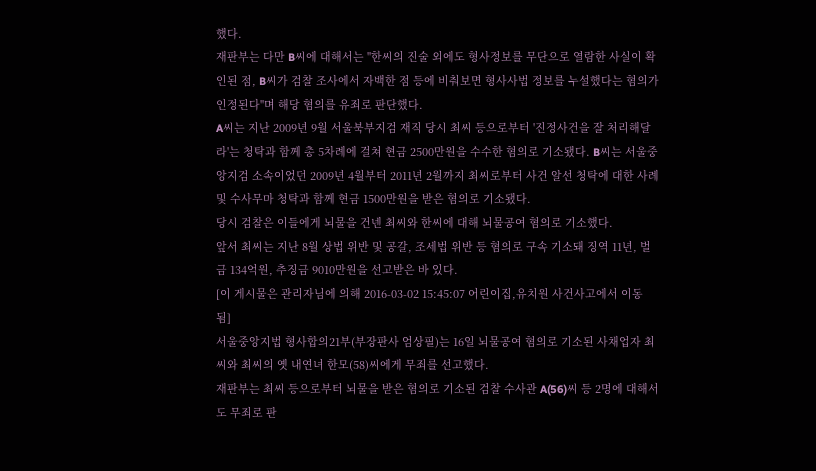했다.
재판부는 다만 B씨에 대해서는 "한씨의 진술 외에도 형사정보를 무단으로 열람한 사실이 확인된 점, B씨가 검찰 조사에서 자백한 점 등에 비춰보면 형사사법 정보를 누설했다는 혐의가 인정된다"며 해당 혐의를 유죄로 판단했다.
A씨는 지난 2009년 9월 서울북부지검 재직 당시 최씨 등으로부터 '진정사건을 잘 처리해달라'는 청탁과 함께 총 5차례에 걸쳐 현금 2500만원을 수수한 혐의로 기소됐다. B씨는 서울중앙지검 소속이었던 2009년 4월부터 2011년 2월까지 최씨로부터 사건 알선 청탁에 대한 사례 및 수사무마 청탁과 함께 현금 1500만원을 받은 혐의로 기소됐다.
당시 검찰은 이들에게 뇌물을 건넨 최씨와 한씨에 대해 뇌물공여 혐의로 기소했다.
앞서 최씨는 지난 8월 상법 위반 및 공갈, 조세법 위반 등 혐의로 구속 기소돼 징역 11년, 벌금 134억원, 추징금 9010만원을 선고받은 바 있다.
[이 게시물은 관리자님에 의해 2016-03-02 15:45:07 어린이집,유치원 사건사고에서 이동 됨]
서울중앙지법 형사합의21부(부장판사 엄상필)는 16일 뇌물공여 혐의로 기소된 사채업자 최씨와 최씨의 옛 내연녀 한모(58)씨에게 무죄를 선고했다.
재판부는 최씨 등으로부터 뇌물을 받은 혐의로 기소된 검찰 수사관 A(56)씨 등 2명에 대해서도 무죄로 판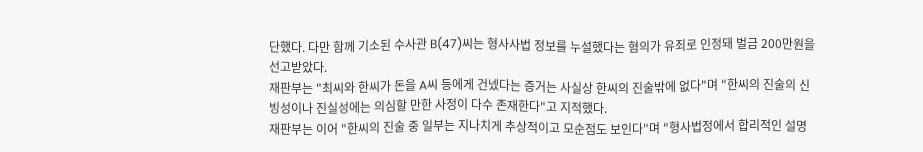단했다. 다만 함께 기소된 수사관 B(47)씨는 형사사법 정보를 누설했다는 혐의가 유죄로 인정돼 벌금 200만원을 선고받았다.
재판부는 "최씨와 한씨가 돈을 A씨 등에게 건넸다는 증거는 사실상 한씨의 진술밖에 없다"며 "한씨의 진술의 신빙성이나 진실성에는 의심할 만한 사정이 다수 존재한다"고 지적했다.
재판부는 이어 "한씨의 진술 중 일부는 지나치게 추상적이고 모순점도 보인다"며 "형사법정에서 합리적인 설명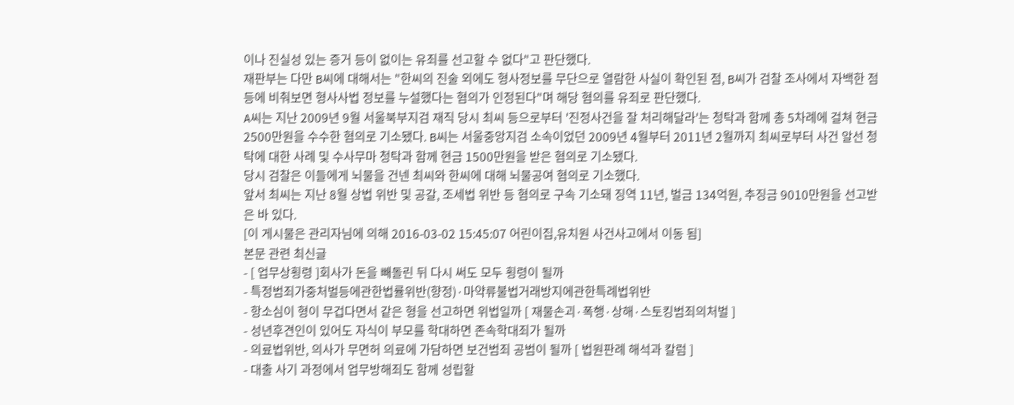이나 진실성 있는 증거 등이 없이는 유죄를 선고할 수 없다"고 판단했다.
재판부는 다만 B씨에 대해서는 "한씨의 진술 외에도 형사정보를 무단으로 열람한 사실이 확인된 점, B씨가 검찰 조사에서 자백한 점 등에 비춰보면 형사사법 정보를 누설했다는 혐의가 인정된다"며 해당 혐의를 유죄로 판단했다.
A씨는 지난 2009년 9월 서울북부지검 재직 당시 최씨 등으로부터 '진정사건을 잘 처리해달라'는 청탁과 함께 총 5차례에 걸쳐 현금 2500만원을 수수한 혐의로 기소됐다. B씨는 서울중앙지검 소속이었던 2009년 4월부터 2011년 2월까지 최씨로부터 사건 알선 청탁에 대한 사례 및 수사무마 청탁과 함께 현금 1500만원을 받은 혐의로 기소됐다.
당시 검찰은 이들에게 뇌물을 건넨 최씨와 한씨에 대해 뇌물공여 혐의로 기소했다.
앞서 최씨는 지난 8월 상법 위반 및 공갈, 조세법 위반 등 혐의로 구속 기소돼 징역 11년, 벌금 134억원, 추징금 9010만원을 선고받은 바 있다.
[이 게시물은 관리자님에 의해 2016-03-02 15:45:07 어린이집,유치원 사건사고에서 이동 됨]
본문 관련 최신글
- [ 업무상횡령 ]회사가 돈을 빼돌린 뒤 다시 써도 모두 횡령이 될까
- 특정범죄가중처벌등에관한법률위반(향정)·마약류불법거래방지에관한특례법위반
- 항소심이 형이 무겁다면서 같은 형을 선고하면 위법일까 [ 재물손괴·폭행·상해·스토킹범죄의처벌 ]
- 성년후견인이 있어도 자식이 부모를 학대하면 존속학대죄가 될까
- 의료법위반, 의사가 무면허 의료에 가담하면 보건범죄 공범이 될까 [ 법원판례 해석과 칼럼 ]
- 대출 사기 과정에서 업무방해죄도 함께 성립할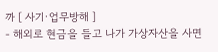까 [ 사기·업무방해 ]
- 해외로 현금을 들고 나가 가상자산을 사면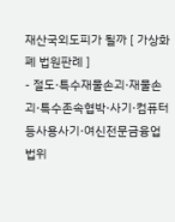재산국외도피가 될까 [ 가상화폐 법원판례 ]
- 절도·특수재물손괴·재물손괴·특수존속협박·사기·컴퓨터등사용사기·여신전문금융업법위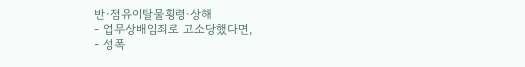반·점유이탈물횡령·상해
- 업무상배임죄로 고소당했다면,
- 성폭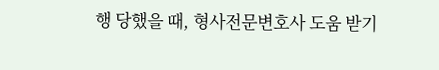행 당했을 때, 형사전문변호사 도움 받기